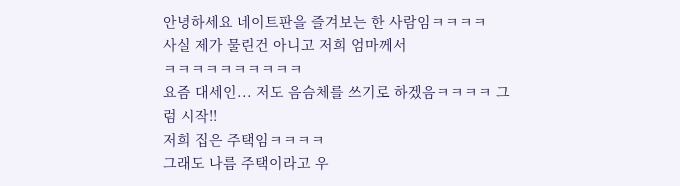안녕하세요 네이트판을 즐겨보는 한 사람임ㅋㅋㅋㅋ
사실 제가 물린건 아니고 저희 엄마께서
ㅋㅋㅋㅋㅋㅋㅋㅋㅋㅋ
요즘 대세인... 저도 음슴체를 쓰기로 하겠음ㅋㅋㅋㅋ 그럼 시작!!
저희 집은 주택임ㅋㅋㅋㅋ
그래도 나름 주택이라고 우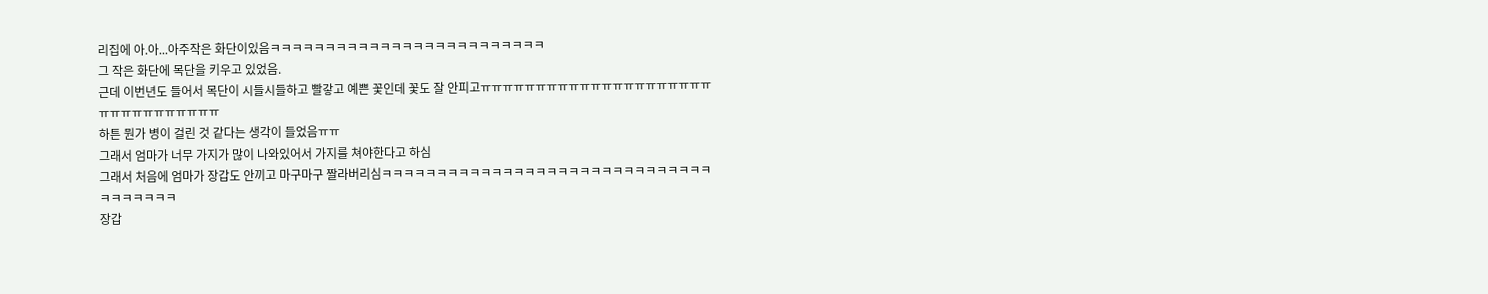리집에 아.아...아주작은 화단이있음ㅋㅋㅋㅋㅋㅋㅋㅋㅋㅋㅋㅋㅋㅋㅋㅋㅋㅋㅋㅋㅋㅋㅋㅋㅋ
그 작은 화단에 목단을 키우고 있었음.
근데 이번년도 들어서 목단이 시들시들하고 빨갛고 예쁜 꽃인데 꽃도 잘 안피고ㅠㅠㅠㅠㅠㅠㅠㅠㅠㅠㅠㅠㅠㅠㅠㅠㅠㅠㅠㅠㅠㅠㅠㅠㅠㅠㅠㅠㅠㅠㅠㅠ
하튼 뭔가 병이 걸린 것 같다는 생각이 들었음ㅠㅠ
그래서 엄마가 너무 가지가 많이 나와있어서 가지를 쳐야한다고 하심
그래서 처음에 엄마가 장갑도 안끼고 마구마구 짤라버리심ㅋㅋㅋㅋㅋㅋㅋㅋㅋㅋㅋㅋㅋㅋㅋㅋㅋㅋㅋㅋㅋㅋㅋㅋㅋㅋㅋㅋㅋㅋㅋㅋㅋㅋㅋㅋㅋ
장갑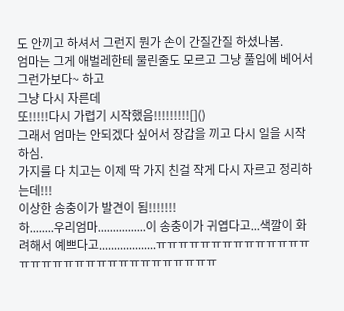도 안끼고 하셔서 그런지 뭔가 손이 간질간질 하셨나봄.
엄마는 그게 애벌레한테 물린줄도 모르고 그냥 풀입에 베어서 그런가보다~ 하고
그냥 다시 자른데
또!!!!!다시 가렵기 시작했음!!!!!!!!![]()
그래서 엄마는 안되겠다 싶어서 장갑을 끼고 다시 일을 시작하심.
가지를 다 치고는 이제 딱 가지 친걸 작게 다시 자르고 정리하는데!!!
이상한 송충이가 발견이 됨!!!!!!!
하........우리엄마................이 송충이가 귀엽다고...색깔이 화려해서 예쁘다고...................ㅠㅠㅠㅠㅠㅠㅠㅠㅠㅠㅠㅠㅠㅠㅠㅠㅠㅠㅠㅠㅠㅠㅠㅠㅠㅠㅠㅠㅠㅠㅠㅠ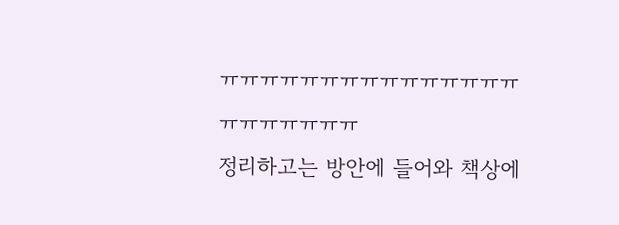ㅠㅠㅠㅠㅠㅠㅠㅠㅠㅠㅠㅠㅠㅠㅠㅠㅠㅠㅠㅠㅠㅠ
정리하고는 방안에 들어와 책상에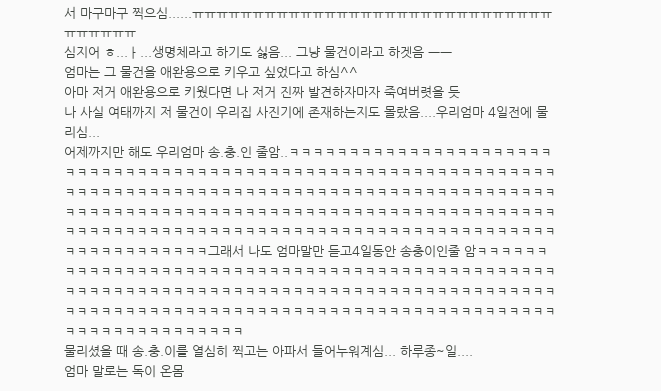서 마구마구 찍으심......ㅠㅠㅠㅠㅠㅠㅠㅠㅠㅠㅠㅠㅠㅠㅠㅠㅠㅠㅠㅠㅠㅠㅠㅠㅠㅠㅠㅠㅠㅠㅠㅠㅠㅠㅠㅠ
심지어 ㅎ...ㅏ...생명체라고 하기도 싫음... 그냥 물건이라고 하겟음 ㅡㅡ
엄마는 그 물건을 애완용으로 키우고 싶었다고 하심^^
아마 저거 애완용으로 키웠다면 나 저거 진짜 발견하자마자 죽여버렷을 듯
나 사실 여태까지 저 물건이 우리집 사진기에 존재하는지도 몰랐음....우리엄마 4일전에 물리심...
어제까지만 해도 우리엄마 송.충.인 줄암..ㅋㅋㅋㅋㅋㅋㅋㅋㅋㅋㅋㅋㅋㅋㅋㅋㅋㅋㅋㅋㅋㅋㅋㅋㅋㅋㅋㅋㅋㅋㅋㅋㅋㅋㅋㅋㅋㅋㅋㅋㅋㅋㅋㅋㅋㅋㅋㅋㅋㅋㅋㅋㅋㅋㅋㅋㅋㅋㅋㅋㅋㅋㅋㅋㅋㅋㅋㅋㅋㅋㅋㅋㅋㅋㅋㅋㅋㅋㅋㅋㅋㅋㅋㅋㅋㅋㅋㅋㅋㅋㅋㅋㅋㅋㅋㅋㅋㅋㅋㅋㅋㅋㅋㅋㅋㅋㅋㅋㅋㅋㅋㅋㅋㅋㅋㅋㅋㅋㅋㅋㅋㅋㅋㅋㅋㅋㅋㅋㅋㅋㅋㅋㅋㅋㅋㅋㅋㅋㅋㅋㅋㅋㅋㅋㅋㅋㅋㅋㅋㅋㅋㅋㅋㅋㅋㅋㅋㅋㅋㅋㅋㅋㅋㅋㅋㅋㅋㅋㅋㅋㅋㅋㅋㅋㅋㅋㅋㅋㅋㅋㅋㅋㅋㅋㅋㅋㅋㅋㅋㅋㅋㅋㅋㅋㅋㅋㅋㅋ그래서 나도 엄마말만 듣고4일동안 송충이인줄 암ㅋㅋㅋㅋㅋㅋㅋㅋㅋㅋㅋㅋㅋㅋㅋㅋㅋㅋㅋㅋㅋㅋㅋㅋㅋㅋㅋㅋㅋㅋㅋㅋㅋㅋㅋㅋㅋㅋㅋㅋㅋㅋㅋㅋㅋㅋㅋㅋㅋㅋㅋㅋㅋㅋㅋㅋㅋㅋㅋㅋㅋㅋㅋㅋㅋㅋㅋㅋㅋㅋㅋㅋㅋㅋㅋㅋㅋㅋㅋㅋㅋㅋㅋㅋㅋㅋㅋㅋㅋㅋㅋㅋㅋㅋㅋㅋㅋㅋㅋㅋㅋㅋㅋㅋㅋㅋㅋㅋㅋㅋㅋㅋㅋㅋㅋㅋㅋㅋㅋㅋㅋㅋㅋㅋㅋㅋㅋㅋㅋㅋㅋㅋㅋㅋㅋㅋㅋㅋㅋㅋㅋㅋㅋㅋ
물리셨을 때 송.충.이를 열심히 찍고는 아파서 들어누워계심... 하루종~일....
엄마 말로는 독이 온몸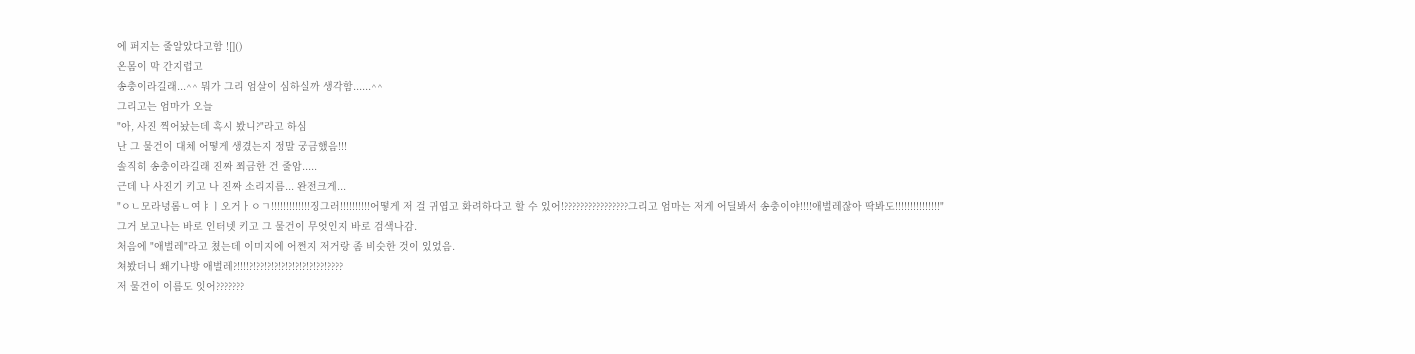에 퍼지는 줄알았다고함 ![]()
온몸이 막 간지럽고
송충이라길래...^^ 뭐가 그리 엄살이 심하실까 생각함......^^
그리고는 엄마가 오늘
"아, 사진 찍어놨는데 혹시 봤니?"라고 하심
난 그 물건이 대체 어떻게 생겼는지 정말 궁금했음!!!
솔직히 송충이라길래 진짜 쬐금한 건 줄암.....
근데 나 사진기 키고 나 진짜 소리지름... 완전크게...
"ㅇㄴ모라녕롬ㄴ여ㅑㅣ오거ㅏㅇㄱ!!!!!!!!!!!!!징그러!!!!!!!!!!어떻게 저 걸 귀엽고 화려하다고 할 수 있어!????????????????그리고 엄마는 저게 어딜봐서 송충이야!!!!애벌레잖아 딱봐도!!!!!!!!!!!!!!!"
그거 보고나는 바로 인터넷 키고 그 물건이 무엇인지 바로 검색나감.
처음에 "애벌레"라고 쳤는데 이미지에 어쩐지 저거랑 좀 비슷한 것이 있었음.
쳐봤더니 쐐기나방 애벌레?!!!!?!??!?!?!?!?!?!?!?!??!????
저 물건이 이름도 잇어???????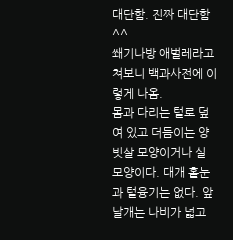대단함. 진짜 대단함^^
쐐기나방 애벌레라고 쳐보니 백과사전에 이렇게 나옴.
몸과 다리는 털로 덮여 있고 더듬이는 양빗살 모양이거나 실 모양이다. 대개 홑눈과 털융기는 없다. 앞날개는 나비가 넓고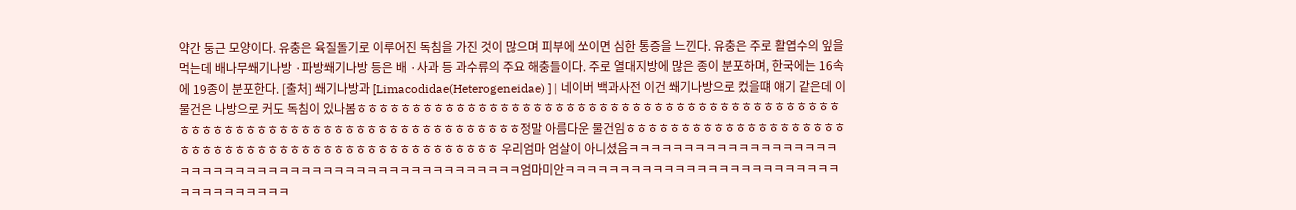약간 둥근 모양이다. 유충은 육질돌기로 이루어진 독침을 가진 것이 많으며 피부에 쏘이면 심한 통증을 느낀다. 유충은 주로 활엽수의 잎을 먹는데 배나무쐐기나방 ·파방쐐기나방 등은 배 ·사과 등 과수류의 주요 해충들이다. 주로 열대지방에 많은 종이 분포하며, 한국에는 16속에 19종이 분포한다. [출처] 쐐기나방과 [Limacodidae(Heterogeneidae) ] | 네이버 백과사전 이건 쐐기나방으로 컸을떄 얘기 같은데 이 물건은 나방으로 커도 독침이 있나봄ㅎㅎㅎㅎㅎㅎㅎㅎㅎㅎㅎㅎㅎㅎㅎㅎㅎㅎㅎㅎㅎㅎㅎㅎㅎㅎㅎㅎㅎㅎㅎㅎㅎㅎㅎㅎㅎㅎㅎㅎㅎㅎㅎㅎㅎㅎㅎㅎㅎㅎㅎㅎㅎㅎㅎㅎㅎㅎㅎㅎㅎㅎㅎㅎㅎㅎㅎㅎㅎㅎㅎㅎㅎㅎㅎ정말 아름다운 물건임ㅎㅎㅎㅎㅎㅎㅎㅎㅎㅎㅎㅎㅎㅎㅎㅎㅎㅎㅎㅎㅎㅎㅎㅎㅎㅎㅎㅎㅎㅎㅎㅎㅎㅎㅎㅎㅎㅎㅎㅎㅎㅎㅎㅎㅎㅎㅎㅎㅎ 우리엄마 엄살이 아니셨음ㅋㅋㅋㅋㅋㅋㅋㅋㅋㅋㅋㅋㅋㅋㅋㅋㅋㅋㅋㅋㅋㅋㅋㅋㅋㅋㅋㅋㅋㅋㅋㅋㅋㅋㅋㅋㅋㅋㅋㅋㅋㅋㅋㅋㅋㅋㅋㅋㅋㅋ엄마미안ㅋㅋㅋㅋㅋㅋㅋㅋㅋㅋㅋㅋㅋㅋㅋㅋㅋㅋㅋㅋㅋㅋㅋㅋㅋㅋㅋㅋㅋㅋㅋㅋㅋㅋㅋ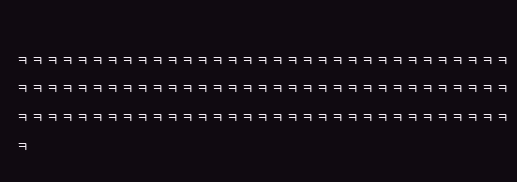ㅋㅋㅋㅋㅋㅋㅋㅋㅋㅋㅋㅋㅋㅋㅋㅋㅋㅋㅋㅋㅋㅋㅋㅋㅋㅋㅋㅋㅋㅋㅋㅋㅋㅋㅋㅋㅋㅋㅋㅋㅋㅋㅋㅋㅋㅋㅋㅋㅋㅋㅋㅋㅋㅋㅋㅋㅋㅋㅋㅋㅋㅋㅋㅋㅋㅋㅋㅋㅋㅋㅋㅋㅋㅋㅋㅋㅋㅋㅋㅋㅋㅋㅋㅋㅋㅋㅋㅋㅋㅋㅋㅋㅋㅋㅋㅋㅋㅋㅋㅋ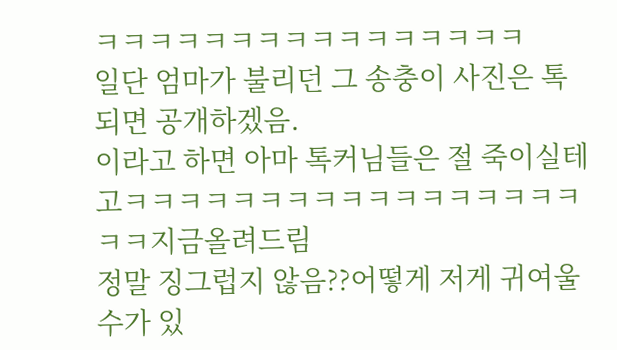ㅋㅋㅋㅋㅋㅋㅋㅋㅋㅋㅋㅋㅋㅋㅋㅋ
일단 엄마가 불리던 그 송충이 사진은 톡되면 공개하겠음.
이라고 하면 아마 톡커님들은 절 죽이실테고ㅋㅋㅋㅋㅋㅋㅋㅋㅋㅋㅋㅋㅋㅋㅋㅋㅋㅋㅋ지금올려드림
정말 징그럽지 않음??어떻게 저게 귀여울수가 있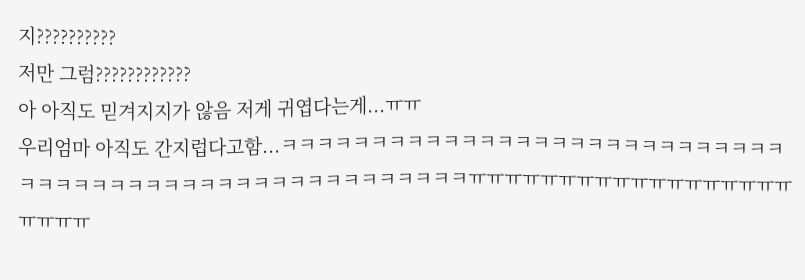지??????????
저만 그럼????????????
아 아직도 믿겨지지가 않음 저게 귀엽다는게...ㅠㅠ
우리엄마 아직도 간지럽다고함...ㅋㅋㅋㅋㅋㅋㅋㅋㅋㅋㅋㅋㅋㅋㅋㅋㅋㅋㅋㅋㅋㅋㅋㅋㅋㅋㅋㅋㅋㅋㅋㅋㅋㅋㅋㅋㅋㅋㅋㅋㅋㅋㅋㅋㅋㅋㅋㅋㅋㅋㅋㅋㅋㅠㅠㅠㅠㅠㅠㅠㅠㅠㅠㅠㅠㅠㅠㅠㅠㅠㅠㅠㅠㅠㅠ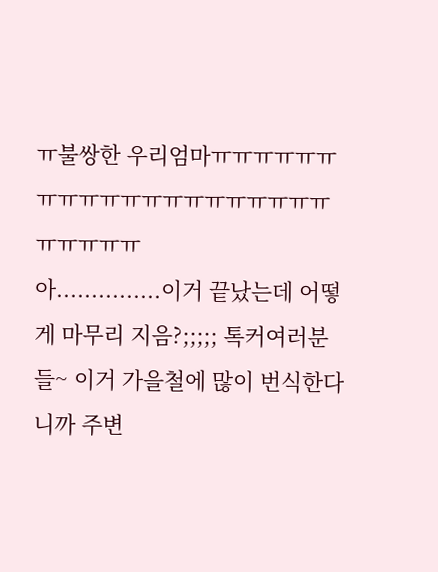ㅠ불쌍한 우리엄마ㅠㅠㅠㅠㅠㅠㅠㅠㅠㅠㅠㅠㅠㅠㅠㅠㅠㅠㅠㅠㅠㅠㅠㅠㅠ
아...............이거 끝났는데 어떻게 마무리 지음?;;;;; 톡커여러분들~ 이거 가을철에 많이 번식한다니까 주변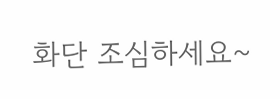화단 조심하세요~